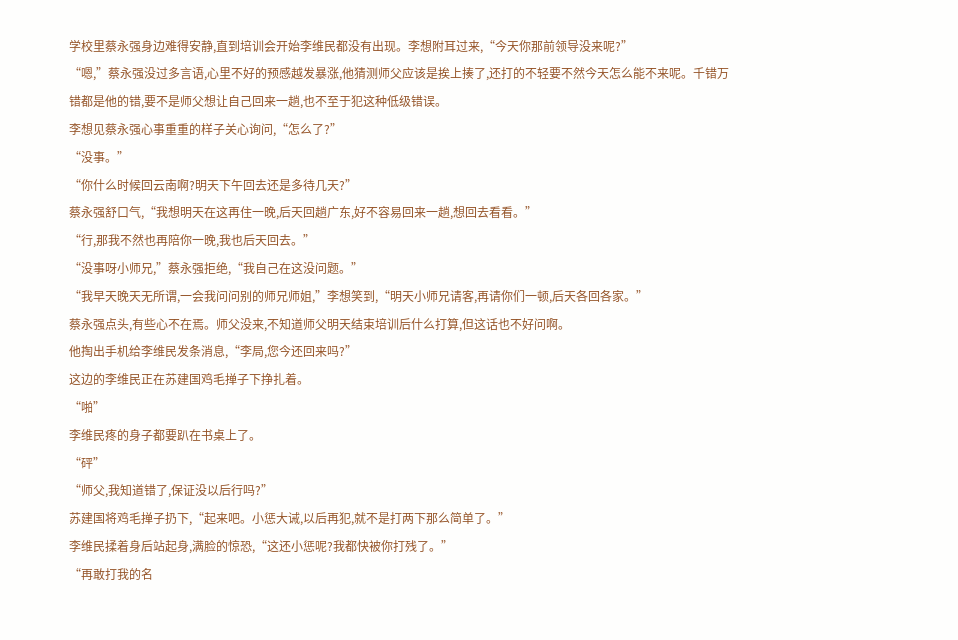学校里蔡永强身边难得安静,直到培训会开始李维民都没有出现。李想附耳过来,“今天你那前领导没来呢?”
“嗯,”蔡永强没过多言语,心里不好的预感越发暴涨,他猜测师父应该是挨上揍了,还打的不轻要不然今天怎么能不来呢。千错万错都是他的错,要不是师父想让自己回来一趟,也不至于犯这种低级错误。
李想见蔡永强心事重重的样子关心询问,“怎么了?”
“没事。”
“你什么时候回云南啊?明天下午回去还是多待几天?”
蔡永强舒口气,“我想明天在这再住一晚,后天回趟广东,好不容易回来一趟,想回去看看。”
“行,那我不然也再陪你一晚,我也后天回去。”
“没事呀小师兄,”蔡永强拒绝,“我自己在这没问题。”
“我早天晚天无所谓,一会我问问别的师兄师姐,”李想笑到,“明天小师兄请客,再请你们一顿,后天各回各家。”
蔡永强点头,有些心不在焉。师父没来,不知道师父明天结束培训后什么打算,但这话也不好问啊。
他掏出手机给李维民发条消息,“李局,您今还回来吗?”
这边的李维民正在苏建国鸡毛掸子下挣扎着。
“啪”
李维民疼的身子都要趴在书桌上了。
“砰”
“师父,我知道错了,保证没以后行吗?”
苏建国将鸡毛掸子扔下,“起来吧。小惩大诫,以后再犯,就不是打两下那么简单了。”
李维民揉着身后站起身,满脸的惊恐,“这还小惩呢?我都快被你打残了。”
“再敢打我的名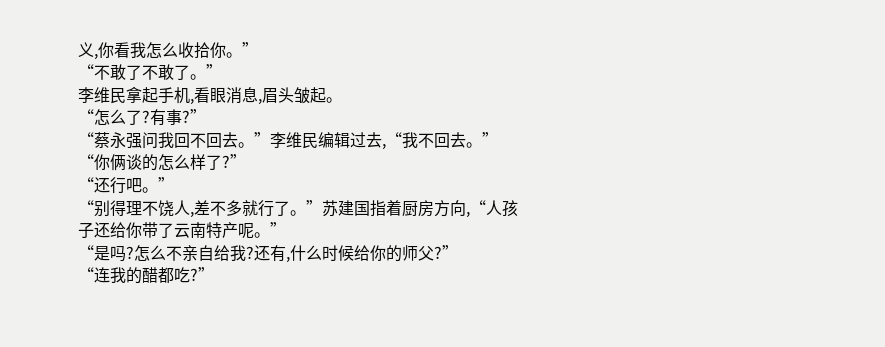义,你看我怎么收拾你。”
“不敢了不敢了。”
李维民拿起手机,看眼消息,眉头皱起。
“怎么了?有事?”
“蔡永强问我回不回去。”李维民编辑过去,“我不回去。”
“你俩谈的怎么样了?”
“还行吧。”
“别得理不饶人,差不多就行了。”苏建国指着厨房方向,“人孩子还给你带了云南特产呢。”
“是吗?怎么不亲自给我?还有,什么时候给你的师父?”
“连我的醋都吃?”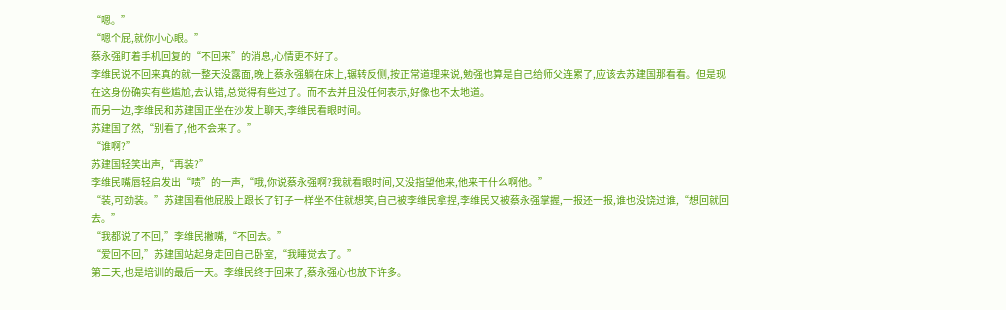“嗯。”
“嗯个屁,就你小心眼。”
蔡永强盯着手机回复的“不回来”的消息,心情更不好了。
李维民说不回来真的就一整天没露面,晚上蔡永强躺在床上,辗转反侧,按正常道理来说,勉强也算是自己给师父连累了,应该去苏建国那看看。但是现在这身份确实有些尴尬,去认错,总觉得有些过了。而不去并且没任何表示,好像也不太地道。
而另一边,李维民和苏建国正坐在沙发上聊天,李维民看眼时间。
苏建国了然,“别看了,他不会来了。”
“谁啊?”
苏建国轻笑出声,“再装?”
李维民嘴唇轻启发出“啧”的一声,“哦,你说蔡永强啊?我就看眼时间,又没指望他来,他来干什么啊他。”
“装,可劲装。”苏建国看他屁股上跟长了钉子一样坐不住就想笑,自己被李维民拿捏,李维民又被蔡永强掌握,一报还一报,谁也没饶过谁,“想回就回去。”
“我都说了不回,”李维民撇嘴,“不回去。”
“爱回不回,”苏建国站起身走回自己卧室,“我睡觉去了。”
第二天,也是培训的最后一天。李维民终于回来了,蔡永强心也放下许多。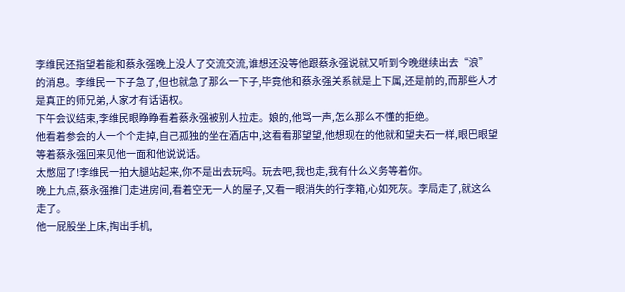李维民还指望着能和蔡永强晚上没人了交流交流,谁想还没等他跟蔡永强说就又听到今晚继续出去“浪”的消息。李维民一下子急了,但也就急了那么一下子,毕竟他和蔡永强关系就是上下属,还是前的,而那些人才是真正的师兄弟,人家才有话语权。
下午会议结束,李维民眼睁睁看着蔡永强被别人拉走。娘的,他骂一声,怎么那么不懂的拒绝。
他看着参会的人一个个走掉,自己孤独的坐在酒店中,这看看那望望,他想现在的他就和望夫石一样,眼巴眼望等着蔡永强回来见他一面和他说说话。
太憋屈了!李维民一拍大腿站起来,你不是出去玩吗。玩去吧,我也走,我有什么义务等着你。
晚上九点,蔡永强推门走进房间,看着空无一人的屋子,又看一眼消失的行李箱,心如死灰。李局走了,就这么走了。
他一屁股坐上床,掏出手机,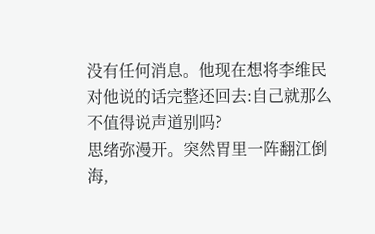没有任何消息。他现在想将李维民对他说的话完整还回去:自己就那么不值得说声道别吗?
思绪弥漫开。突然胃里一阵翻江倒海,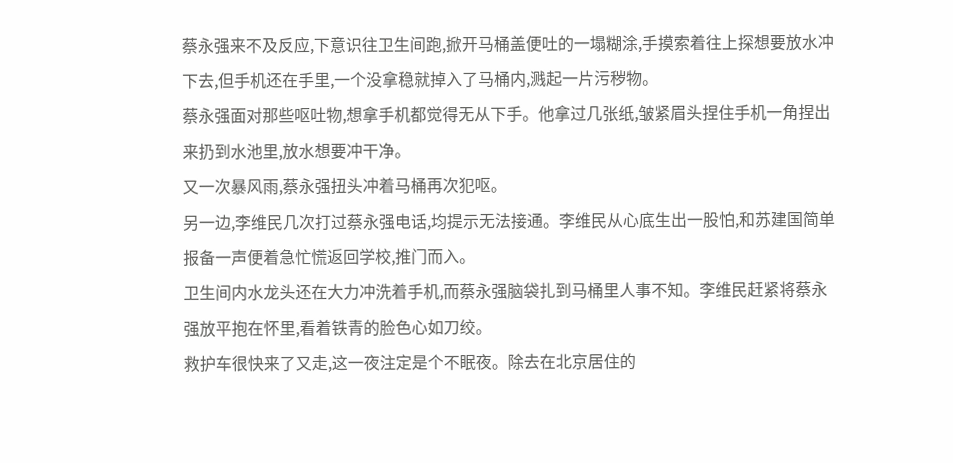蔡永强来不及反应,下意识往卫生间跑,掀开马桶盖便吐的一塌糊涂,手摸索着往上探想要放水冲下去,但手机还在手里,一个没拿稳就掉入了马桶内,溅起一片污秽物。
蔡永强面对那些呕吐物,想拿手机都觉得无从下手。他拿过几张纸,皱紧眉头捏住手机一角捏出来扔到水池里,放水想要冲干净。
又一次暴风雨,蔡永强扭头冲着马桶再次犯呕。
另一边,李维民几次打过蔡永强电话,均提示无法接通。李维民从心底生出一股怕,和苏建国简单报备一声便着急忙慌返回学校,推门而入。
卫生间内水龙头还在大力冲洗着手机,而蔡永强脑袋扎到马桶里人事不知。李维民赶紧将蔡永强放平抱在怀里,看着铁青的脸色心如刀绞。
救护车很快来了又走,这一夜注定是个不眠夜。除去在北京居住的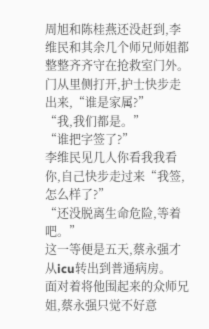周旭和陈桂燕还没赶到,李维民和其余几个师兄师姐都整整齐齐守在抢救室门外。门从里侧打开,护士快步走出来,“谁是家属?”
“我,我们都是。”
“谁把字签了?”
李维民见几人你看我我看你,自己快步走过来“我签,怎么样了?”
“还没脱离生命危险,等着吧。”
这一等便是五天,蔡永强才从icu转出到普通病房。
面对着将他围起来的众师兄姐,蔡永强只觉不好意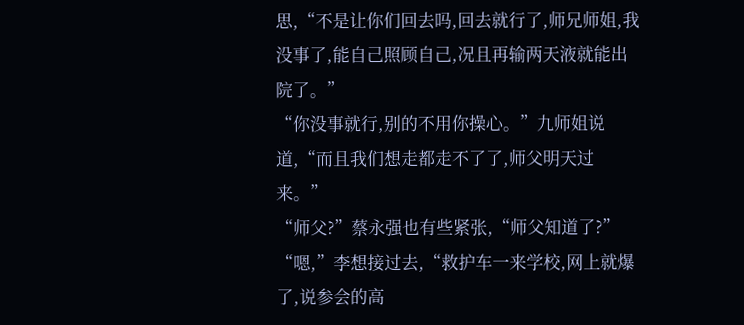思,“不是让你们回去吗,回去就行了,师兄师姐,我没事了,能自己照顾自己,况且再输两天液就能出院了。”
“你没事就行,别的不用你操心。”九师姐说道,“而且我们想走都走不了了,师父明天过来。”
“师父?”蔡永强也有些紧张,“师父知道了?”
“嗯,”李想接过去,“救护车一来学校,网上就爆了,说参会的高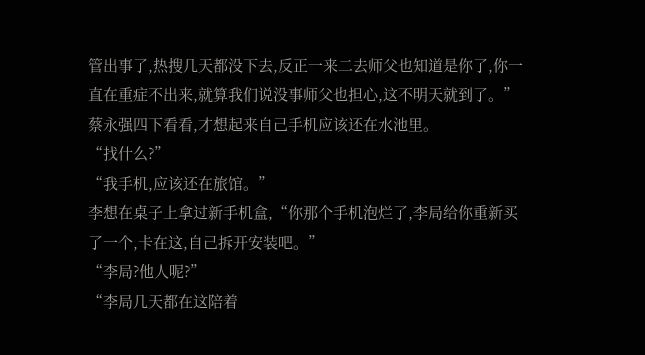管出事了,热搜几天都没下去,反正一来二去师父也知道是你了,你一直在重症不出来,就算我们说没事师父也担心,这不明天就到了。”
蔡永强四下看看,才想起来自己手机应该还在水池里。
“找什么?”
“我手机,应该还在旅馆。”
李想在桌子上拿过新手机盒,“你那个手机泡烂了,李局给你重新买了一个,卡在这,自己拆开安装吧。”
“李局?他人呢?”
“李局几天都在这陪着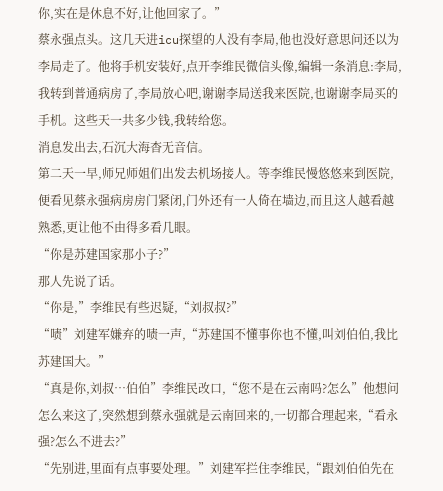你,实在是休息不好,让他回家了。”
蔡永强点头。这几天进icu探望的人没有李局,他也没好意思问还以为李局走了。他将手机安装好,点开李维民微信头像,编辑一条消息:李局,我转到普通病房了,李局放心吧,谢谢李局送我来医院,也谢谢李局买的手机。这些天一共多少钱,我转给您。
消息发出去,石沉大海杳无音信。
第二天一早,师兄师姐们出发去机场接人。等李维民慢悠悠来到医院,便看见蔡永强病房房门紧闭,门外还有一人倚在墙边,而且这人越看越熟悉,更让他不由得多看几眼。
“你是苏建国家那小子?”
那人先说了话。
“你是,”李维民有些迟疑,“刘叔叔?”
“啧”刘建军嫌弃的啧一声,“苏建国不懂事你也不懂,叫刘伯伯,我比苏建国大。”
“真是你,刘叔…伯伯”李维民改口,“您不是在云南吗?怎么”他想问怎么来这了,突然想到蔡永强就是云南回来的,一切都合理起来,“看永强?怎么不进去?”
“先别进,里面有点事要处理。”刘建军拦住李维民,“跟刘伯伯先在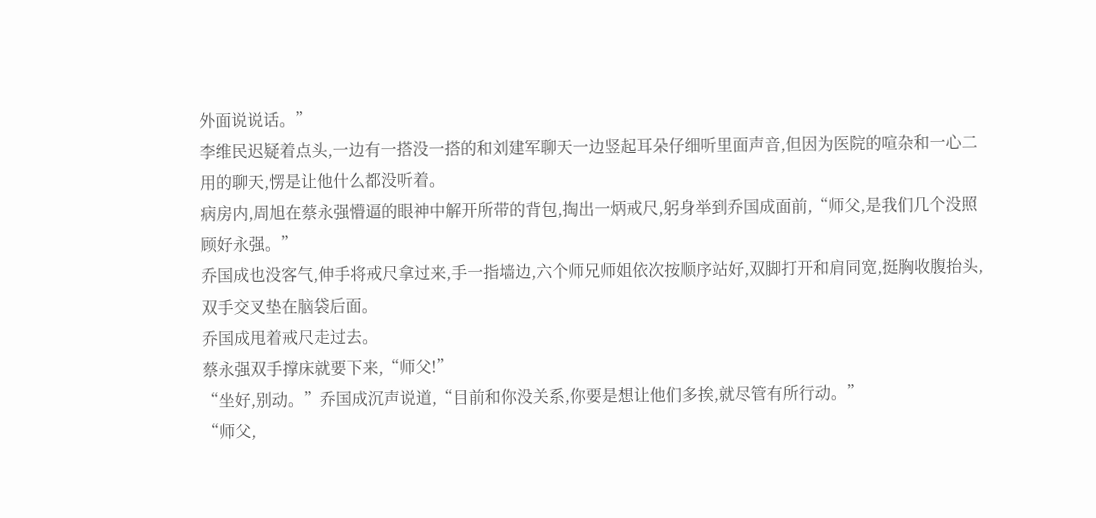外面说说话。”
李维民迟疑着点头,一边有一搭没一搭的和刘建军聊天一边竖起耳朵仔细听里面声音,但因为医院的喧杂和一心二用的聊天,愣是让他什么都没听着。
病房内,周旭在蔡永强懵逼的眼神中解开所带的背包,掏出一炳戒尺,躬身举到乔国成面前,“师父,是我们几个没照顾好永强。”
乔国成也没客气,伸手将戒尺拿过来,手一指墙边,六个师兄师姐依次按顺序站好,双脚打开和肩同宽,挺胸收腹抬头,双手交叉垫在脑袋后面。
乔国成甩着戒尺走过去。
蔡永强双手撑床就要下来,“师父!”
“坐好,别动。”乔国成沉声说道,“目前和你没关系,你要是想让他们多挨,就尽管有所行动。”
“师父,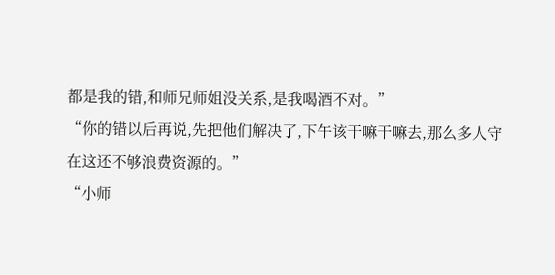都是我的错,和师兄师姐没关系,是我喝酒不对。”
“你的错以后再说,先把他们解决了,下午该干嘛干嘛去,那么多人守在这还不够浪费资源的。”
“小师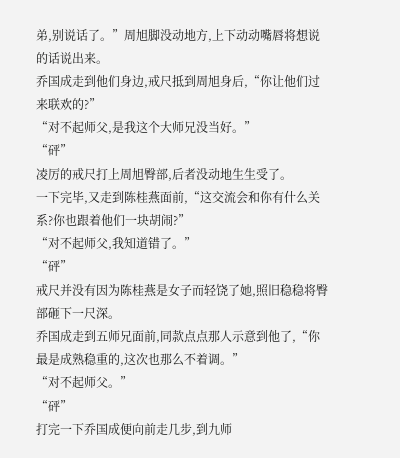弟,别说话了。”周旭脚没动地方,上下动动嘴唇将想说的话说出来。
乔国成走到他们身边,戒尺抵到周旭身后,“你让他们过来联欢的?”
“对不起师父,是我这个大师兄没当好。”
“砰”
凌厉的戒尺打上周旭臀部,后者没动地生生受了。
一下完毕,又走到陈桂燕面前,“这交流会和你有什么关系?你也跟着他们一块胡闹?”
“对不起师父,我知道错了。”
“砰”
戒尺并没有因为陈桂燕是女子而轻饶了她,照旧稳稳将臀部砸下一尺深。
乔国成走到五师兄面前,同款点点那人示意到他了,“你最是成熟稳重的,这次也那么不着调。”
“对不起师父。”
“砰”
打完一下乔国成便向前走几步,到九师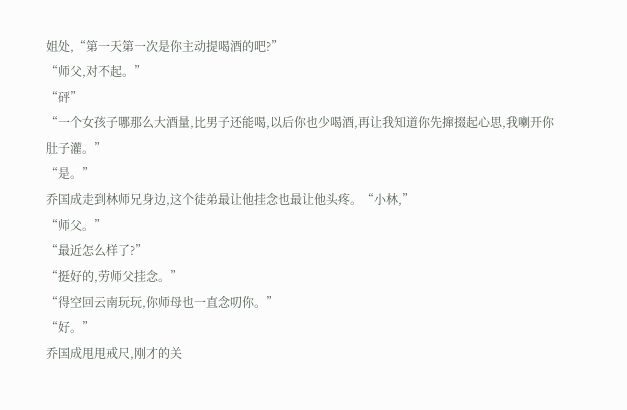姐处,“第一天第一次是你主动提喝酒的吧?”
“师父,对不起。”
“砰”
“一个女孩子哪那么大酒量,比男子还能喝,以后你也少喝酒,再让我知道你先撺掇起心思,我喇开你肚子灌。”
“是。”
乔国成走到林师兄身边,这个徒弟最让他挂念也最让他头疼。“小林,”
“师父。”
“最近怎么样了?”
“挺好的,劳师父挂念。”
“得空回云南玩玩,你师母也一直念叨你。”
“好。”
乔国成甩甩戒尺,刚才的关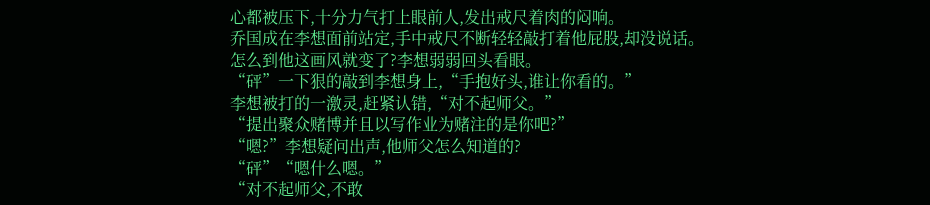心都被压下,十分力气打上眼前人,发出戒尺着肉的闷响。
乔国成在李想面前站定,手中戒尺不断轻轻敲打着他屁股,却没说话。
怎么到他这画风就变了?李想弱弱回头看眼。
“砰”一下狠的敲到李想身上,“手抱好头,谁让你看的。”
李想被打的一激灵,赶紧认错,“对不起师父。”
“提出聚众赌博并且以写作业为赌注的是你吧?”
“嗯?”李想疑问出声,他师父怎么知道的?
“砰”“嗯什么嗯。”
“对不起师父,不敢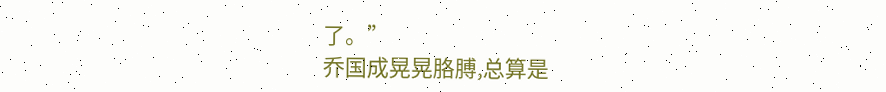了。”
乔国成晃晃胳膊,总算是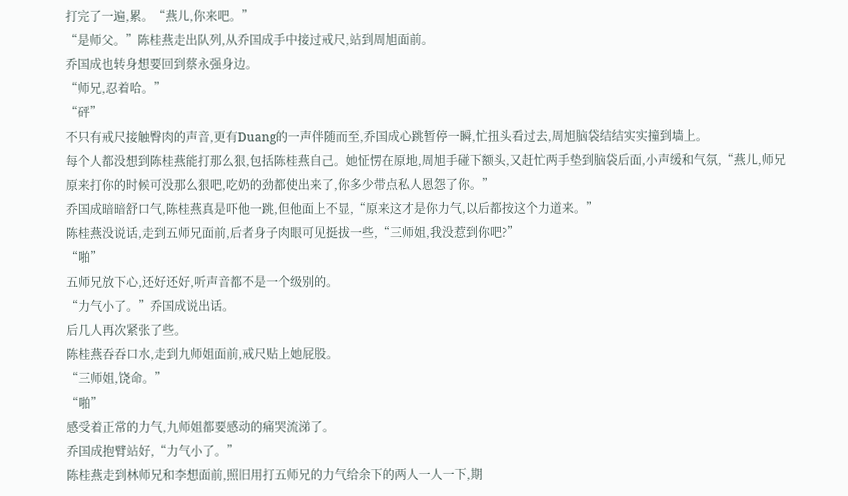打完了一遍,累。“燕儿,你来吧。”
“是师父。”陈桂燕走出队列,从乔国成手中接过戒尺,站到周旭面前。
乔国成也转身想要回到蔡永强身边。
“师兄,忍着哈。”
“砰”
不只有戒尺接触臀肉的声音,更有Duang的一声伴随而至,乔国成心跳暂停一瞬,忙扭头看过去,周旭脑袋结结实实撞到墙上。
每个人都没想到陈桂燕能打那么狠,包括陈桂燕自己。她怔愣在原地,周旭手碰下额头,又赶忙两手垫到脑袋后面,小声缓和气氛,“燕儿,师兄原来打你的时候可没那么狠吧,吃奶的劲都使出来了,你多少带点私人恩怨了你。”
乔国成暗暗舒口气,陈桂燕真是吓他一跳,但他面上不显,“原来这才是你力气,以后都按这个力道来。”
陈桂燕没说话,走到五师兄面前,后者身子肉眼可见挺拔一些,“三师姐,我没惹到你吧?”
“啪”
五师兄放下心,还好还好,听声音都不是一个级别的。
“力气小了。”乔国成说出话。
后几人再次紧张了些。
陈桂燕吞吞口水,走到九师姐面前,戒尺贴上她屁股。
“三师姐,饶命。”
“啪”
感受着正常的力气,九师姐都要感动的痛哭流涕了。
乔国成抱臂站好,“力气小了。”
陈桂燕走到林师兄和李想面前,照旧用打五师兄的力气给余下的两人一人一下,期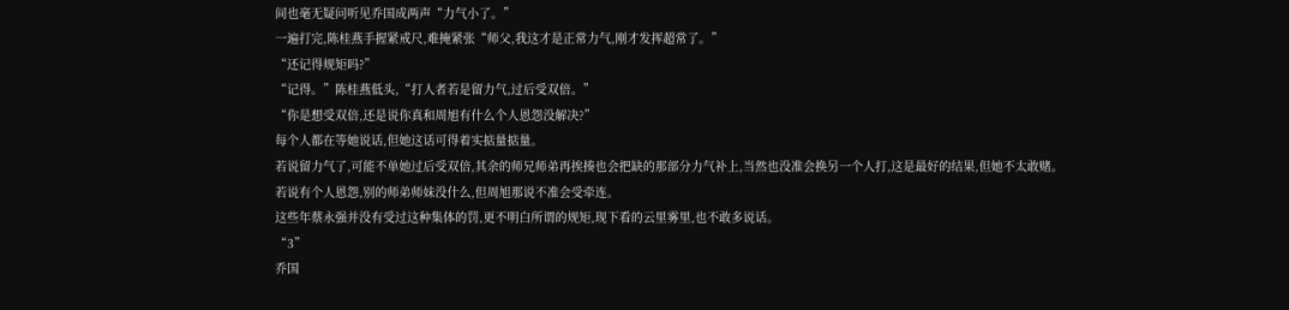间也毫无疑问听见乔国成两声“力气小了。”
一遍打完,陈桂燕手握紧戒尺,难掩紧张“师父,我这才是正常力气,刚才发挥超常了。”
“还记得规矩吗?”
“记得。”陈桂燕低头,“打人者若是留力气,过后受双倍。”
“你是想受双倍,还是说你真和周旭有什么个人恩怨没解决?”
每个人都在等她说话,但她这话可得着实掂量掂量。
若说留力气了,可能不单她过后受双倍,其余的师兄师弟再挨揍也会把缺的那部分力气补上,当然也没准会换另一个人打,这是最好的结果,但她不太敢赌。
若说有个人恩怨,别的师弟师妹没什么,但周旭那说不准会受牵连。
这些年蔡永强并没有受过这种集体的罚,更不明白所谓的规矩,现下看的云里雾里,也不敢多说话。
“3”
乔国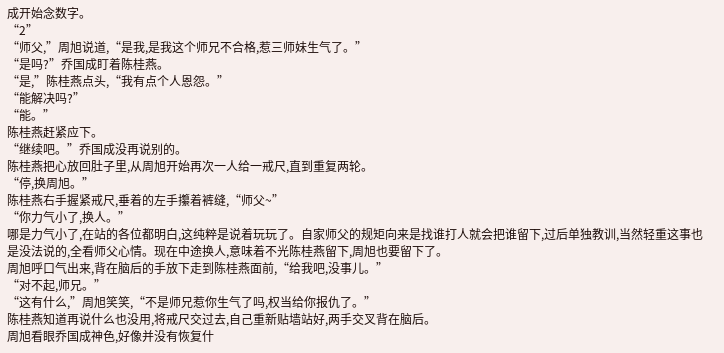成开始念数字。
“2”
“师父,”周旭说道,“是我,是我这个师兄不合格,惹三师妹生气了。”
“是吗?”乔国成盯着陈桂燕。
“是,”陈桂燕点头,“我有点个人恩怨。”
“能解决吗?”
“能。”
陈桂燕赶紧应下。
“继续吧。”乔国成没再说别的。
陈桂燕把心放回肚子里,从周旭开始再次一人给一戒尺,直到重复两轮。
“停,换周旭。”
陈桂燕右手握紧戒尺,垂着的左手攥着裤缝,“师父~”
“你力气小了,换人。”
哪是力气小了,在站的各位都明白,这纯粹是说着玩玩了。自家师父的规矩向来是找谁打人就会把谁留下,过后单独教训,当然轻重这事也是没法说的,全看师父心情。现在中途换人,意味着不光陈桂燕留下,周旭也要留下了。
周旭呼口气出来,背在脑后的手放下走到陈桂燕面前,“给我吧,没事儿。”
“对不起,师兄。”
“这有什么,”周旭笑笑,“不是师兄惹你生气了吗,权当给你报仇了。”
陈桂燕知道再说什么也没用,将戒尺交过去,自己重新贴墙站好,两手交叉背在脑后。
周旭看眼乔国成神色,好像并没有恢复什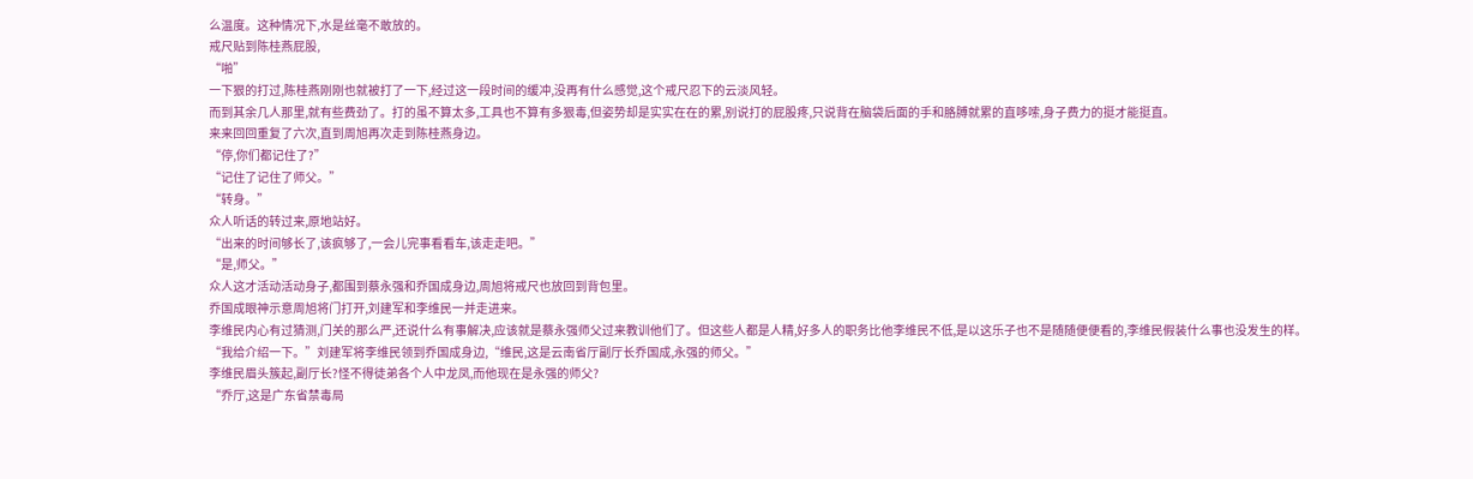么温度。这种情况下,水是丝毫不敢放的。
戒尺贴到陈桂燕屁股,
“啪”
一下狠的打过,陈桂燕刚刚也就被打了一下,经过这一段时间的缓冲,没再有什么感觉,这个戒尺忍下的云淡风轻。
而到其余几人那里,就有些费劲了。打的虽不算太多,工具也不算有多狠毒,但姿势却是实实在在的累,别说打的屁股疼,只说背在脑袋后面的手和胳膊就累的直哆嗦,身子费力的挺才能挺直。
来来回回重复了六次,直到周旭再次走到陈桂燕身边。
“停,你们都记住了?”
“记住了记住了师父。”
“转身。”
众人听话的转过来,原地站好。
“出来的时间够长了,该疯够了,一会儿完事看看车,该走走吧。”
“是,师父。”
众人这才活动活动身子,都围到蔡永强和乔国成身边,周旭将戒尺也放回到背包里。
乔国成眼神示意周旭将门打开,刘建军和李维民一并走进来。
李维民内心有过猜测,门关的那么严,还说什么有事解决,应该就是蔡永强师父过来教训他们了。但这些人都是人精,好多人的职务比他李维民不低,是以这乐子也不是随随便便看的,李维民假装什么事也没发生的样。
“我给介绍一下。”刘建军将李维民领到乔国成身边,“维民,这是云南省厅副厅长乔国成,永强的师父。”
李维民眉头簇起,副厅长?怪不得徒弟各个人中龙凤,而他现在是永强的师父?
“乔厅,这是广东省禁毒局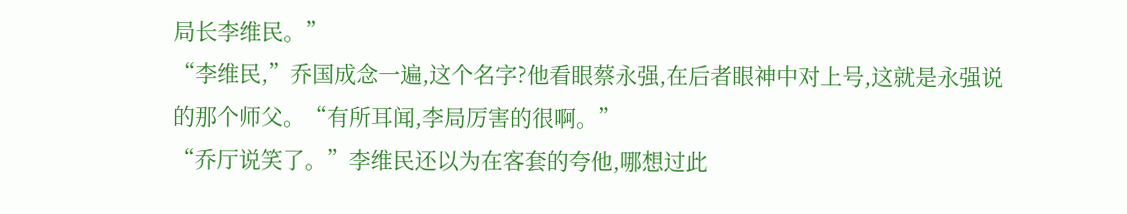局长李维民。”
“李维民,”乔国成念一遍,这个名字?他看眼蔡永强,在后者眼神中对上号,这就是永强说的那个师父。“有所耳闻,李局厉害的很啊。”
“乔厅说笑了。”李维民还以为在客套的夸他,哪想过此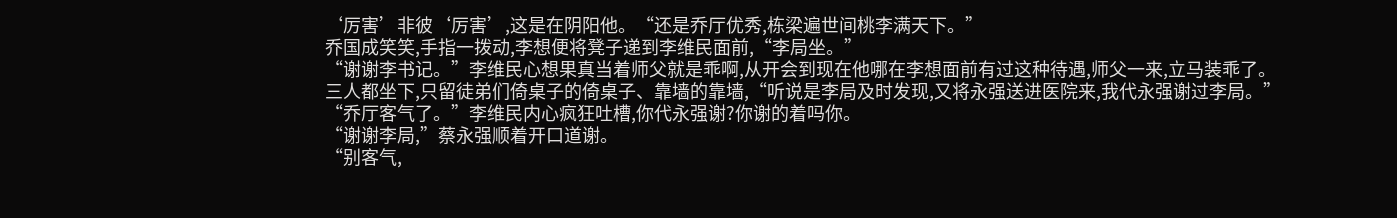‘厉害’非彼‘厉害’,这是在阴阳他。“还是乔厅优秀,栋梁遍世间桃李满天下。”
乔国成笑笑,手指一拨动,李想便将凳子递到李维民面前,“李局坐。”
“谢谢李书记。”李维民心想果真当着师父就是乖啊,从开会到现在他哪在李想面前有过这种待遇,师父一来,立马装乖了。
三人都坐下,只留徒弟们倚桌子的倚桌子、靠墙的靠墙,“听说是李局及时发现,又将永强送进医院来,我代永强谢过李局。”
“乔厅客气了。”李维民内心疯狂吐槽,你代永强谢?你谢的着吗你。
“谢谢李局,”蔡永强顺着开口道谢。
“别客气,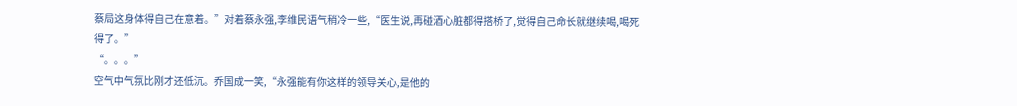蔡局这身体得自己在意着。”对着蔡永强,李维民语气稍冷一些,“医生说,再碰酒心脏都得搭桥了,觉得自己命长就继续喝,喝死得了。”
“。。。”
空气中气氛比刚才还低沉。乔国成一笑,“永强能有你这样的领导关心,是他的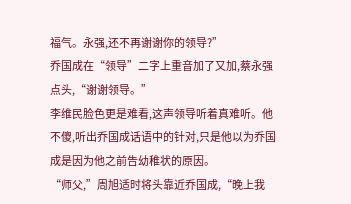福气。永强,还不再谢谢你的领导?”
乔国成在“领导”二字上重音加了又加,蔡永强点头,“谢谢领导。”
李维民脸色更是难看,这声领导听着真难听。他不傻,听出乔国成话语中的针对,只是他以为乔国成是因为他之前告幼稚状的原因。
“师父,”周旭适时将头靠近乔国成,“晚上我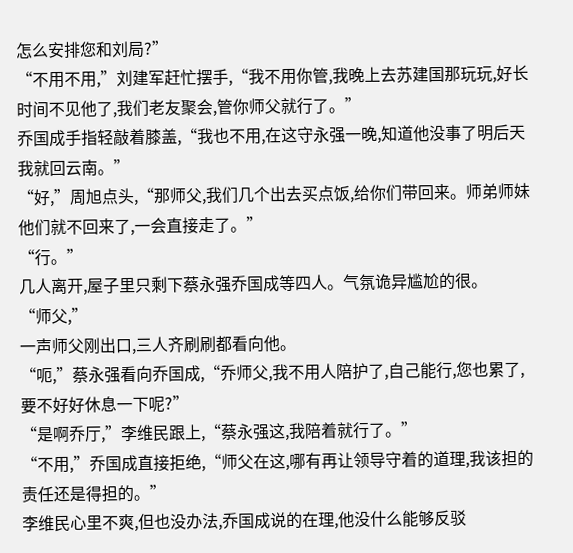怎么安排您和刘局?”
“不用不用,”刘建军赶忙摆手,“我不用你管,我晚上去苏建国那玩玩,好长时间不见他了,我们老友聚会,管你师父就行了。”
乔国成手指轻敲着膝盖,“我也不用,在这守永强一晚,知道他没事了明后天我就回云南。”
“好,”周旭点头,“那师父,我们几个出去买点饭,给你们带回来。师弟师妹他们就不回来了,一会直接走了。”
“行。”
几人离开,屋子里只剩下蔡永强乔国成等四人。气氛诡异尴尬的很。
“师父,”
一声师父刚出口,三人齐刷刷都看向他。
“呃,”蔡永强看向乔国成,“乔师父,我不用人陪护了,自己能行,您也累了,要不好好休息一下呢?”
“是啊乔厅,”李维民跟上,“蔡永强这,我陪着就行了。”
“不用,”乔国成直接拒绝,“师父在这,哪有再让领导守着的道理,我该担的责任还是得担的。”
李维民心里不爽,但也没办法,乔国成说的在理,他没什么能够反驳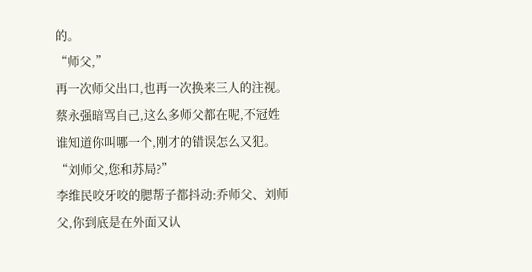的。
“师父,”
再一次师父出口,也再一次换来三人的注视。
蔡永强暗骂自己,这么多师父都在呢,不冠姓谁知道你叫哪一个,刚才的错误怎么又犯。“刘师父,您和苏局?”
李维民咬牙咬的腮帮子都抖动:乔师父、刘师父,你到底是在外面又认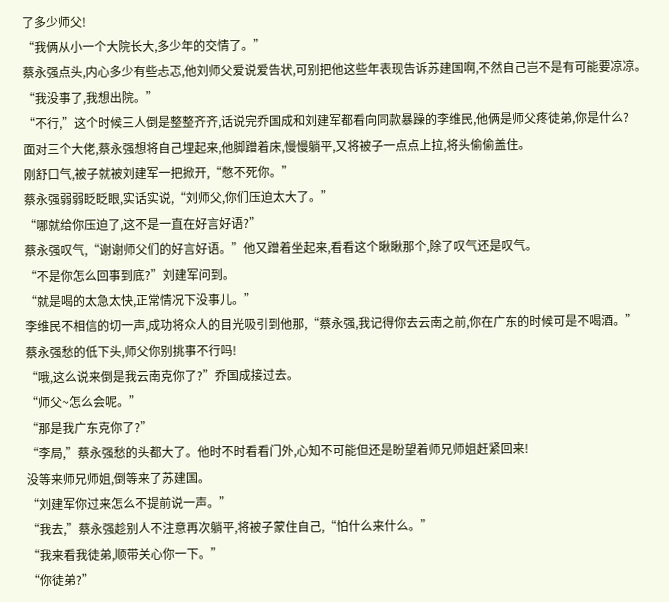了多少师父!
“我俩从小一个大院长大,多少年的交情了。”
蔡永强点头,内心多少有些忐忑,他刘师父爱说爱告状,可别把他这些年表现告诉苏建国啊,不然自己岂不是有可能要凉凉。
“我没事了,我想出院。”
“不行,”这个时候三人倒是整整齐齐,话说完乔国成和刘建军都看向同款暴躁的李维民,他俩是师父疼徒弟,你是什么?
面对三个大佬,蔡永强想将自己埋起来,他脚蹭着床,慢慢躺平,又将被子一点点上拉,将头偷偷盖住。
刚舒口气,被子就被刘建军一把掀开,“憋不死你。”
蔡永强弱弱眨眨眼,实话实说,“刘师父,你们压迫太大了。”
“哪就给你压迫了,这不是一直在好言好语?”
蔡永强叹气,“谢谢师父们的好言好语。”他又蹭着坐起来,看看这个瞅瞅那个,除了叹气还是叹气。
“不是你怎么回事到底?”刘建军问到。
“就是喝的太急太快,正常情况下没事儿。”
李维民不相信的切一声,成功将众人的目光吸引到他那,“蔡永强,我记得你去云南之前,你在广东的时候可是不喝酒。”
蔡永强愁的低下头,师父你别挑事不行吗!
“哦,这么说来倒是我云南克你了?”乔国成接过去。
“师父~怎么会呢。”
“那是我广东克你了?”
“李局,”蔡永强愁的头都大了。他时不时看看门外,心知不可能但还是盼望着师兄师姐赶紧回来!
没等来师兄师姐,倒等来了苏建国。
“刘建军你过来怎么不提前说一声。”
“我去,”蔡永强趁别人不注意再次躺平,将被子蒙住自己,“怕什么来什么。”
“我来看我徒弟,顺带关心你一下。”
“你徒弟?”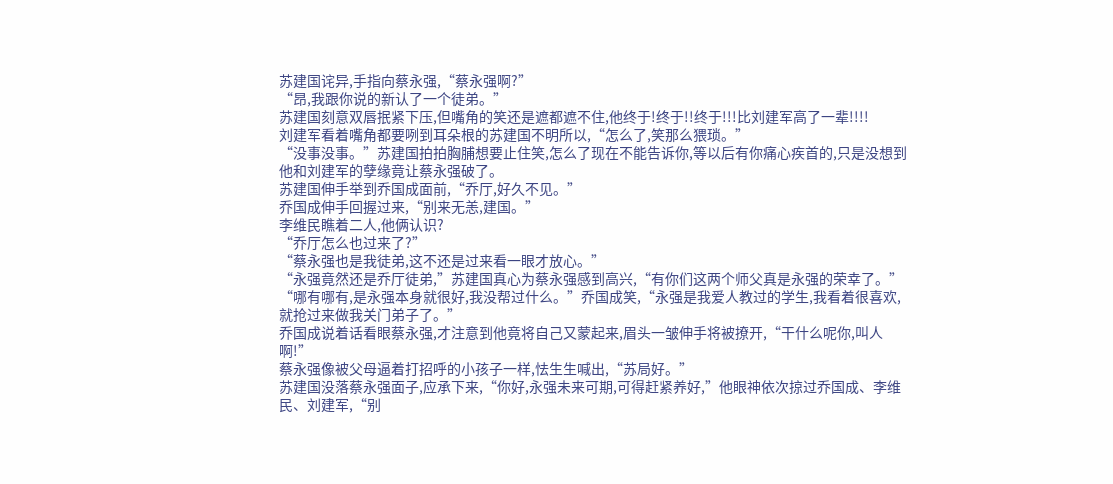苏建国诧异,手指向蔡永强,“蔡永强啊?”
“昂,我跟你说的新认了一个徒弟。”
苏建国刻意双唇抿紧下压,但嘴角的笑还是遮都遮不住,他终于!终于!!终于!!!比刘建军高了一辈!!!!
刘建军看着嘴角都要咧到耳朵根的苏建国不明所以,“怎么了,笑那么猥琐。”
“没事没事。”苏建国拍拍胸脯想要止住笑,怎么了现在不能告诉你,等以后有你痛心疾首的,只是没想到他和刘建军的孽缘竟让蔡永强破了。
苏建国伸手举到乔国成面前,“乔厅,好久不见。”
乔国成伸手回握过来,“别来无恙,建国。”
李维民瞧着二人,他俩认识?
“乔厅怎么也过来了?”
“蔡永强也是我徒弟,这不还是过来看一眼才放心。”
“永强竟然还是乔厅徒弟,”苏建国真心为蔡永强感到高兴,“有你们这两个师父真是永强的荣幸了。”
“哪有哪有,是永强本身就很好,我没帮过什么。”乔国成笑,“永强是我爱人教过的学生,我看着很喜欢,就抢过来做我关门弟子了。”
乔国成说着话看眼蔡永强,才注意到他竟将自己又蒙起来,眉头一皱伸手将被撩开,“干什么呢你,叫人啊!”
蔡永强像被父母逼着打招呼的小孩子一样,怯生生喊出,“苏局好。”
苏建国没落蔡永强面子,应承下来,“你好,永强未来可期,可得赶紧养好,”他眼神依次掠过乔国成、李维民、刘建军,“别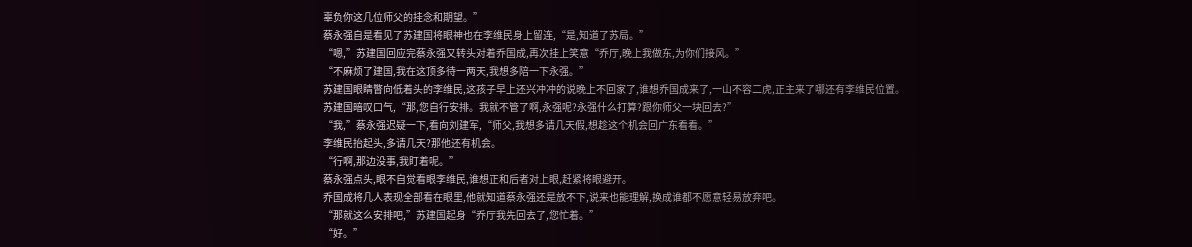辜负你这几位师父的挂念和期望。”
蔡永强自是看见了苏建国将眼神也在李维民身上留连,“是,知道了苏局。”
“嗯,”苏建国回应完蔡永强又转头对着乔国成,再次挂上笑意“乔厅,晚上我做东,为你们接风。”
“不麻烦了建国,我在这顶多待一两天,我想多陪一下永强。”
苏建国眼睛瞥向低着头的李维民,这孩子早上还兴冲冲的说晚上不回家了,谁想乔国成来了,一山不容二虎,正主来了哪还有李维民位置。
苏建国暗叹口气,“那,您自行安排。我就不管了啊,永强呢?永强什么打算?跟你师父一块回去?”
“我,”蔡永强迟疑一下,看向刘建军,“师父,我想多请几天假,想趁这个机会回广东看看。”
李维民抬起头,多请几天?那他还有机会。
“行啊,那边没事,我盯着呢。”
蔡永强点头,眼不自觉看眼李维民,谁想正和后者对上眼,赶紧将眼避开。
乔国成将几人表现全部看在眼里,他就知道蔡永强还是放不下,说来也能理解,换成谁都不愿意轻易放弃吧。
“那就这么安排吧,”苏建国起身“乔厅我先回去了,您忙着。”
“好。”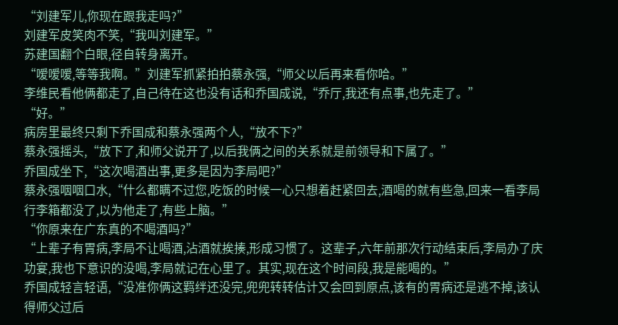“刘建军儿,你现在跟我走吗?”
刘建军皮笑肉不笑,“我叫刘建军。”
苏建国翻个白眼,径自转身离开。
“嗳嗳嗳,等等我啊。”刘建军抓紧拍拍蔡永强,“师父以后再来看你哈。”
李维民看他俩都走了,自己待在这也没有话和乔国成说,“乔厅,我还有点事,也先走了。”
“好。”
病房里最终只剩下乔国成和蔡永强两个人,“放不下?”
蔡永强摇头,“放下了,和师父说开了,以后我俩之间的关系就是前领导和下属了。”
乔国成坐下,“这次喝酒出事,更多是因为李局吧?”
蔡永强咽咽口水,“什么都瞒不过您,吃饭的时候一心只想着赶紧回去,酒喝的就有些急,回来一看李局行李箱都没了,以为他走了,有些上脑。”
“你原来在广东真的不喝酒吗?”
“上辈子有胃病,李局不让喝酒,沾酒就挨揍,形成习惯了。这辈子,六年前那次行动结束后,李局办了庆功宴,我也下意识的没喝,李局就记在心里了。其实,现在这个时间段,我是能喝的。”
乔国成轻言轻语,“没准你俩这羁绊还没完,兜兜转转估计又会回到原点,该有的胃病还是逃不掉,该认得师父过后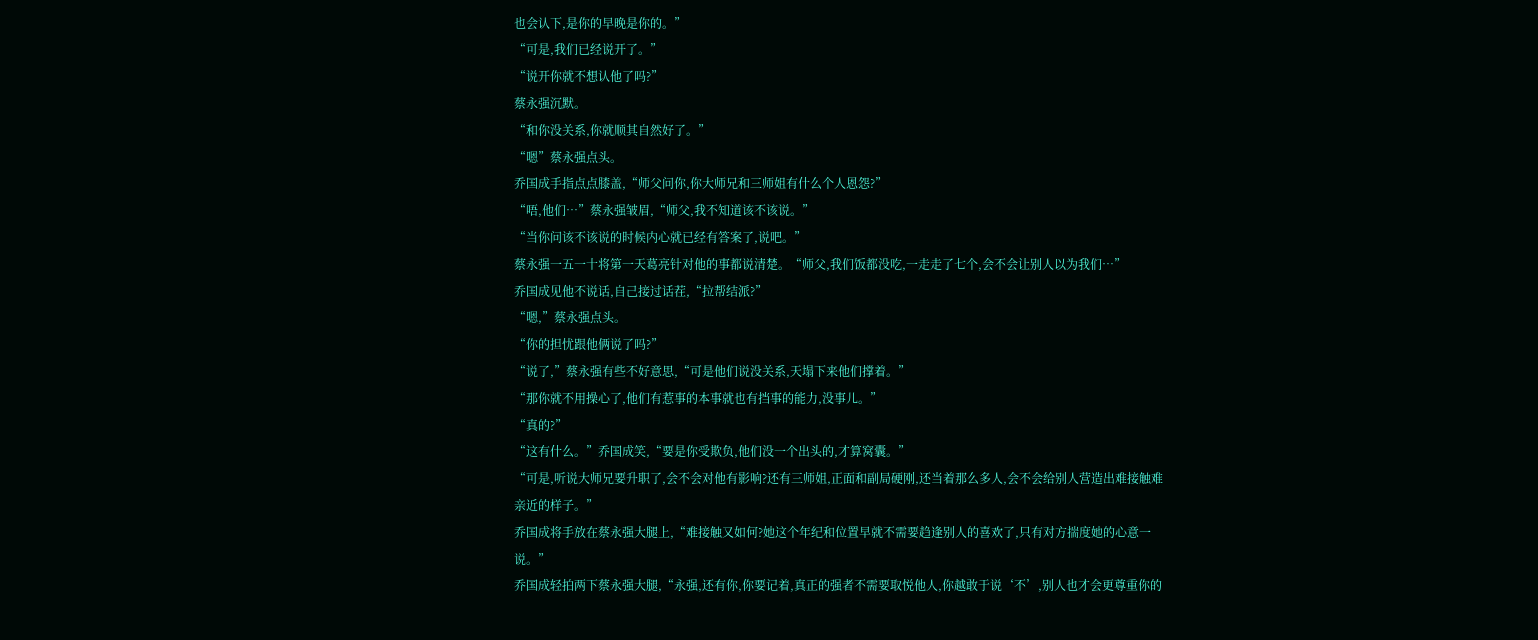也会认下,是你的早晚是你的。”
“可是,我们已经说开了。”
“说开你就不想认他了吗?”
蔡永强沉默。
“和你没关系,你就顺其自然好了。”
“嗯”蔡永强点头。
乔国成手指点点膝盖,“师父问你,你大师兄和三师姐有什么个人恩怨?”
“唔,他们…”蔡永强皱眉,“师父,我不知道该不该说。”
“当你问该不该说的时候内心就已经有答案了,说吧。”
蔡永强一五一十将第一天葛亮针对他的事都说清楚。“师父,我们饭都没吃,一走走了七个,会不会让别人以为我们…”
乔国成见他不说话,自己接过话茬,“拉帮结派?”
“嗯,”蔡永强点头。
“你的担忧跟他俩说了吗?”
“说了,”蔡永强有些不好意思,“可是他们说没关系,天塌下来他们撑着。”
“那你就不用操心了,他们有惹事的本事就也有挡事的能力,没事儿。”
“真的?”
“这有什么。”乔国成笑,“要是你受欺负,他们没一个出头的,才算窝囊。”
“可是,听说大师兄要升职了,会不会对他有影响?还有三师姐,正面和副局硬刚,还当着那么多人,会不会给别人营造出难接触难亲近的样子。”
乔国成将手放在蔡永强大腿上,“难接触又如何?她这个年纪和位置早就不需要趋逢别人的喜欢了,只有对方揣度她的心意一说。”
乔国成轻拍两下蔡永强大腿,“永强,还有你,你要记着,真正的强者不需要取悦他人,你越敢于说‘不’,别人也才会更尊重你的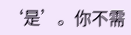‘是’。你不需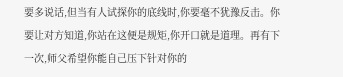要多说话,但当有人试探你的底线时,你要毫不犹豫反击。你要让对方知道,你站在这便是规矩,你开口就是道理。再有下一次,师父希望你能自己压下针对你的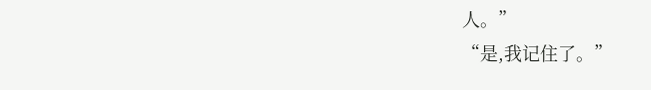人。”
“是,我记住了。”